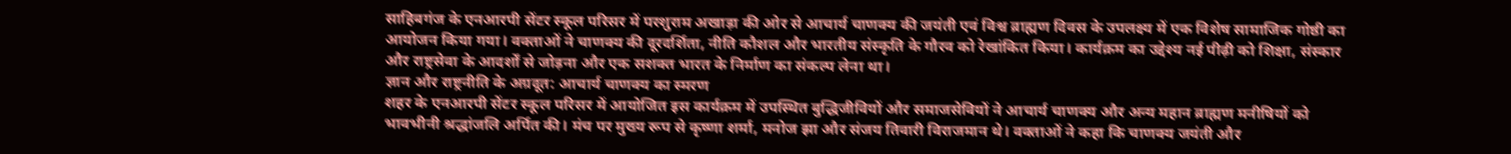साहिबगंज के एनआरपी सेंटर स्कूल परिसर में परशुराम अखाड़ा की ओर से आचार्य चाणक्य की जयंती एवं विश्व ब्राह्मण दिवस के उपलक्ष्य में एक विशेष सामाजिक गोष्ठी का आयोजन किया गया। वक्ताओं ने चाणक्य की दूरदर्शिता, नीति कौशल और भारतीय संस्कृति के गौरव को रेखांकित किया। कार्यक्रम का उद्देश्य नई पीढ़ी को शिक्षा, संस्कार और राष्ट्रसेवा के आदर्शों से जोड़ना और एक सशक्त भारत के निर्माण का संकल्प लेना था।
ज्ञान और राष्ट्रनीति के अग्रदूत: आचार्य चाणक्य का स्मरण
शहर के एनआरपी सेंटर स्कूल परिसर में आयोजित इस कार्यक्रम में उपस्थित बुद्धिजीवियों और समाजसेवियों ने आचार्य चाणक्य और अन्य महान ब्राह्मण मनीषियों को भावभीनी श्रद्धांजलि अर्पित की। मंच पर मुख्य रूप से कृष्णा शर्मा, मनोज झा और संजय तिवारी विराजमान थे। वक्ताओं ने कहा कि चाणक्य जयंती और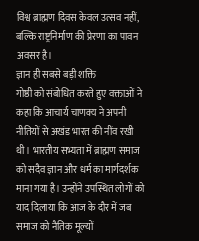विश्व ब्राह्मण दिवस केवल उत्सव नहीं, बल्कि राष्ट्रनिर्माण की प्रेरणा का पावन अवसर है।
ज्ञान ही सबसे बड़ी शक्ति
गोष्ठी को संबोधित करते हुए वक्ताओं ने कहा कि आचार्य चाणक्य ने अपनी नीतियों से अखंड भारत की नींव रखी थी। भारतीय सभ्यता में ब्राह्मण समाज को सदैव ज्ञान और धर्म का मार्गदर्शक माना गया है। उन्होंने उपस्थित लोगों को याद दिलाया कि आज के दौर में जब समाज को नैतिक मूल्यों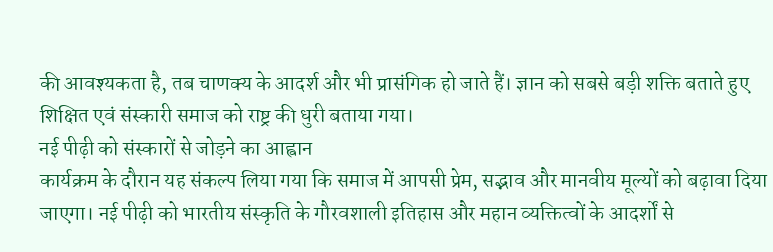की आवश्यकता है, तब चाणक्य के आदर्श और भी प्रासंगिक हो जाते हैं। ज्ञान को सबसे बड़ी शक्ति बताते हुए शिक्षित एवं संस्कारी समाज को राष्ट्र की धुरी बताया गया।
नई पीढ़ी को संस्कारों से जोड़ने का आह्वान
कार्यक्रम के दौरान यह संकल्प लिया गया कि समाज में आपसी प्रेम, सद्भाव और मानवीय मूल्यों को बढ़ावा दिया जाएगा। नई पीढ़ी को भारतीय संस्कृति के गौरवशाली इतिहास और महान व्यक्तित्वों के आदर्शों से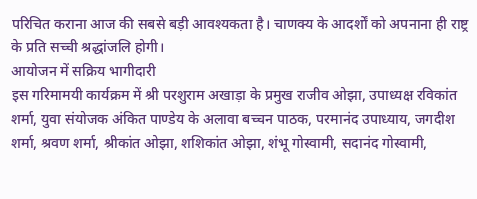परिचित कराना आज की सबसे बड़ी आवश्यकता है। चाणक्य के आदर्शों को अपनाना ही राष्ट्र के प्रति सच्ची श्रद्धांजलि होगी।
आयोजन में सक्रिय भागीदारी
इस गरिमामयी कार्यक्रम में श्री परशुराम अखाड़ा के प्रमुख राजीव ओझा, उपाध्यक्ष रविकांत शर्मा, युवा संयोजक अंकित पाण्डेय के अलावा बच्चन पाठक, परमानंद उपाध्याय, जगदीश शर्मा, श्रवण शर्मा, श्रीकांत ओझा, शशिकांत ओझा, शंभू गोस्वामी, सदानंद गोस्वामी,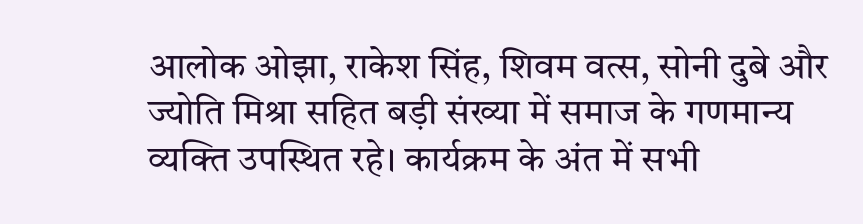आलोक ओझा, राकेश सिंह, शिवम वत्स, सोनी दुबे और ज्योति मिश्रा सहित बड़ी संख्या में समाज के गणमान्य व्यक्ति उपस्थित रहे। कार्यक्रम के अंत में सभी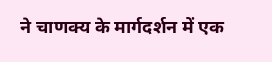ने चाणक्य के मार्गदर्शन में एक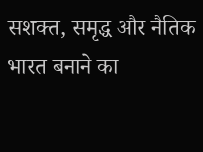सशक्त, समृद्ध और नैतिक भारत बनाने का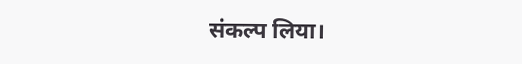संकल्प लिया।